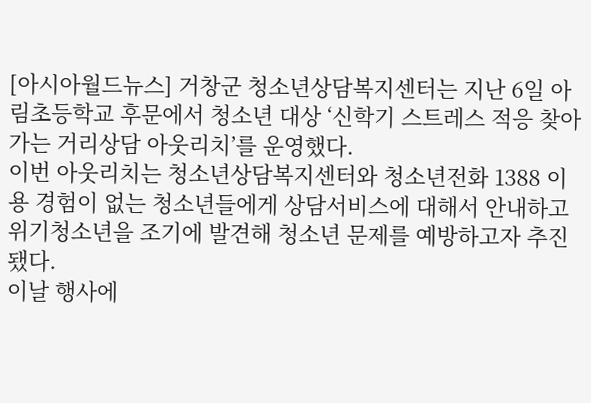[아시아월드뉴스] 거창군 청소년상담복지센터는 지난 6일 아림초등학교 후문에서 청소년 대상 ‘신학기 스트레스 적응 찾아가는 거리상담 아웃리치’를 운영했다.
이번 아웃리치는 청소년상담복지센터와 청소년전화 1388 이용 경험이 없는 청소년들에게 상담서비스에 대해서 안내하고 위기청소년을 조기에 발견해 청소년 문제를 예방하고자 추진됐다.
이날 행사에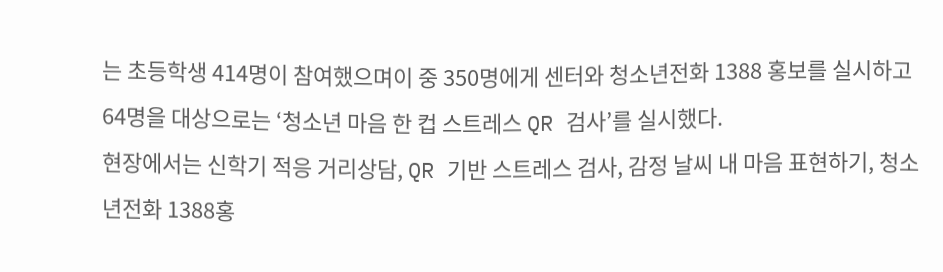는 초등학생 414명이 참여했으며이 중 350명에게 센터와 청소년전화 1388 홍보를 실시하고 64명을 대상으로는 ‘청소년 마음 한 컵 스트레스 QR 검사’를 실시했다.
현장에서는 신학기 적응 거리상담, QR 기반 스트레스 검사, 감정 날씨 내 마음 표현하기, 청소년전화 1388홍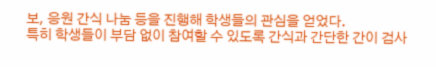보, 응원 간식 나눔 등을 진행해 학생들의 관심을 얻었다.
특히 학생들이 부담 없이 참여할 수 있도록 간식과 간단한 간이 검사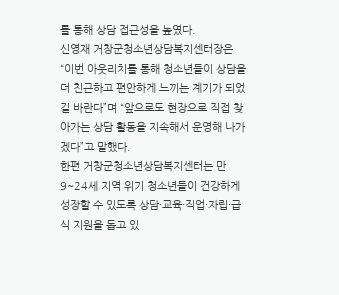를 통해 상담 접근성을 높였다.
신영재 거창군청소년상담복지센터장은 “이번 아웃리치를 통해 청소년들이 상담을 더 친근하고 편안하게 느끼는 계기가 되었길 바란다”며 “앞으로도 현장으로 직접 찾아가는 상담 활동을 지속해서 운영해 나가겠다”고 말했다.
한편 거창군청소년상담복지센터는 만9~24세 지역 위기 청소년들이 건강하게 성장할 수 있도록 상담·교육·직업·자립·급식 지원을 돕고 있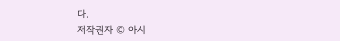다.
저작권자 © 아시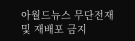아월드뉴스 무단전재 및 재배포 금지